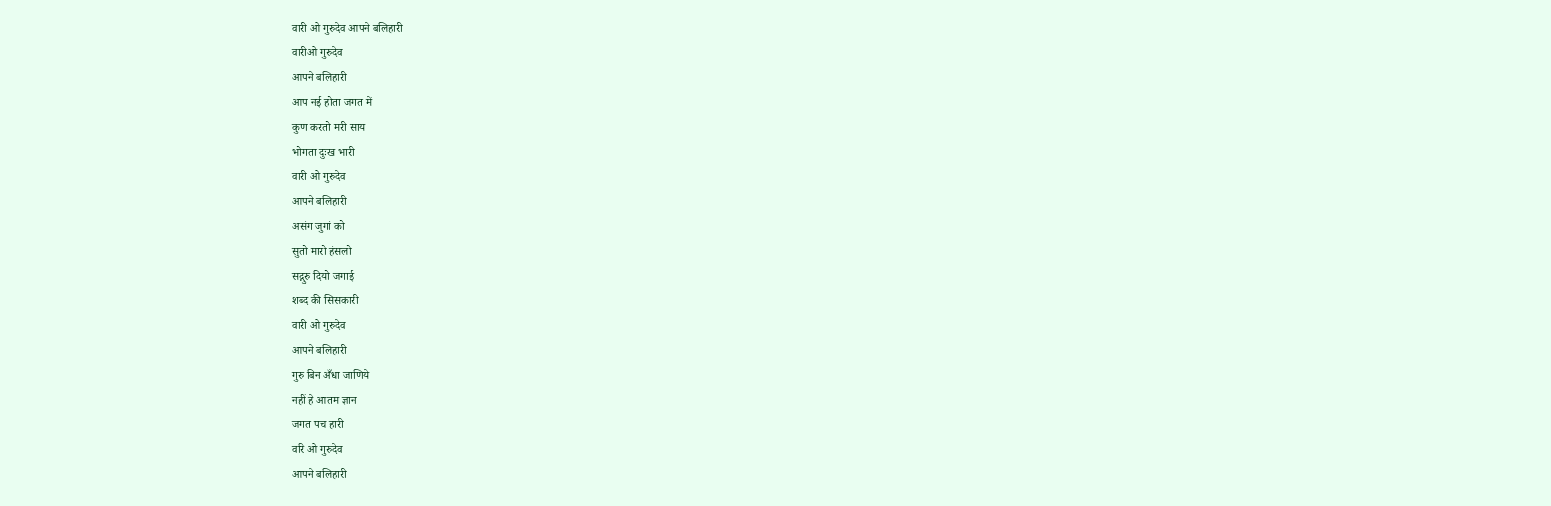वारी ओ गुरुदेव आपने बलिहारी
वारीओ गुरुदेव
आपने बलिहारी
आप नई होता जगत में
कुण करतो मरी साय
भोगता दुःख भारी
वारी ओ गुरुदेव
आपने बलिहारी
असंग जुगां को
सुतो मारो हंसलो
सद्गुरु दियो जगाई
शब्द की सिसकारी
वारी ओ गुरुदेव
आपने बलिहारी
गुरु बिन अँधा जाणिये
नहीं हे आतम ज्ञान
जगत पच हारी
वरि ओ गुरुदेव
आपने बलिहारी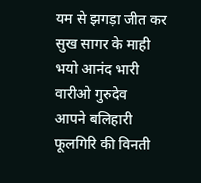यम से झगड़ा जीत कर
सुख सागर के माही
भयो आनंद भारी
वारीओ गुरुदेव
आपने बलिहारी
फूलगिरि की विनती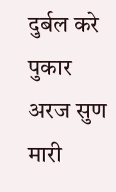दुर्बल करे पुकार
अरज सुण मारी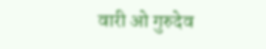वारी ओ गुरुदेव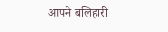आपने बलिहारी